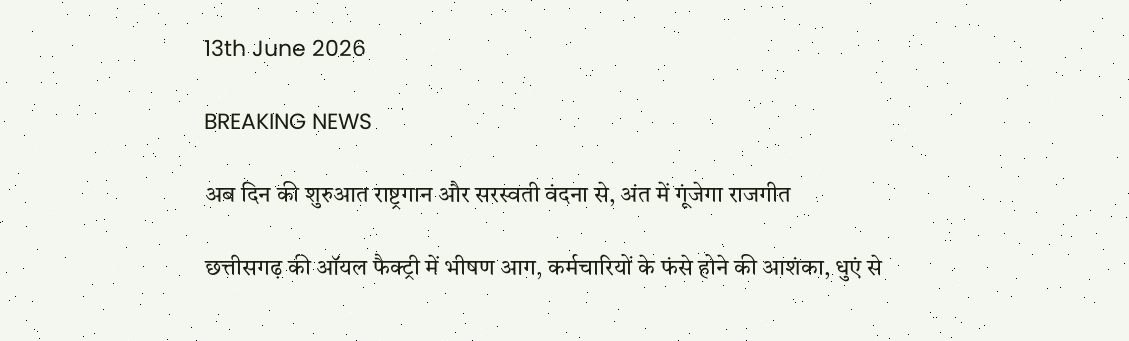13th June 2026

BREAKING NEWS

अब दिन की शुरुआत राष्ट्रगान और सरस्वती वंदना से, अंत में गूंजेगा राजगीत

छत्तीसगढ़ की ऑयल फैक्ट्री में भीषण आग, कर्मचारियों के फंसे होने की आशंका, धुएं से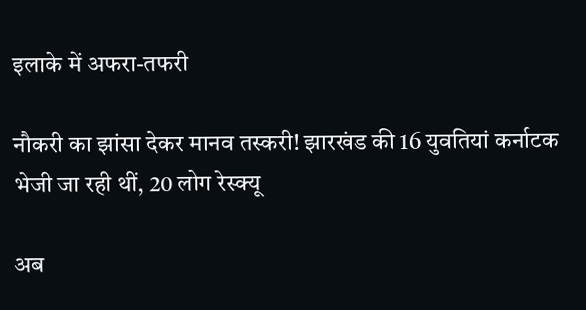इलाके में अफरा-तफरी

नौकरी का झांसा देकर मानव तस्करी! झारखंड की 16 युवतियां कर्नाटक भेजी जा रही थीं, 20 लोग रेस्क्यू

अब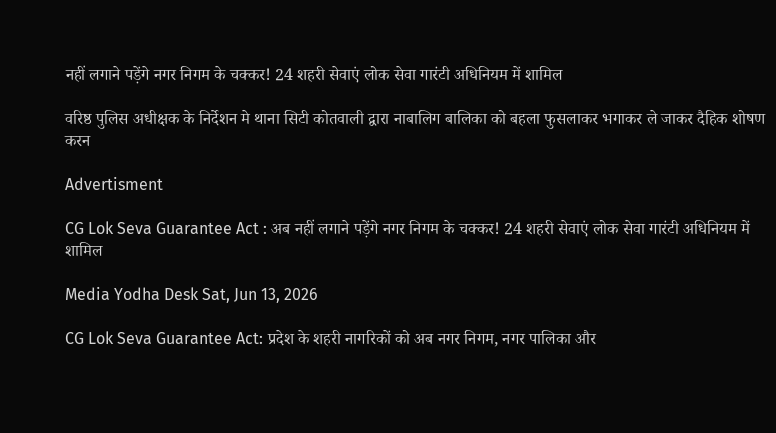नहीं लगाने पड़ेंगे नगर निगम के चक्कर! 24 शहरी सेवाएं लोक सेवा गारंटी अधिनियम में शामिल

वरिष्ठ पुलिस अधीक्षक के निर्देशन मे थाना सिटी कोतवाली द्वारा नाबालिग बालिका को बहला फुसलाकर भगाकर ले जाकर दैहिक शोषण करन

Advertisment

CG Lok Seva Guarantee Act : अब नहीं लगाने पड़ेंगे नगर निगम के चक्कर! 24 शहरी सेवाएं लोक सेवा गारंटी अधिनियम में शामिल

Media Yodha Desk Sat, Jun 13, 2026

CG Lok Seva Guarantee Act: प्रदेश के शहरी नागरिकों को अब नगर निगम, नगर पालिका और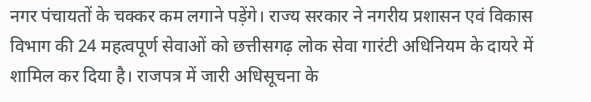नगर पंचायतों के चक्कर कम लगाने पड़ेंगे। राज्य सरकार ने नगरीय प्रशासन एवं विकास विभाग की 24 महत्वपूर्ण सेवाओं को छत्तीसगढ़ लोक सेवा गारंटी अधिनियम के दायरे में शामिल कर दिया है। राजपत्र में जारी अधिसूचना के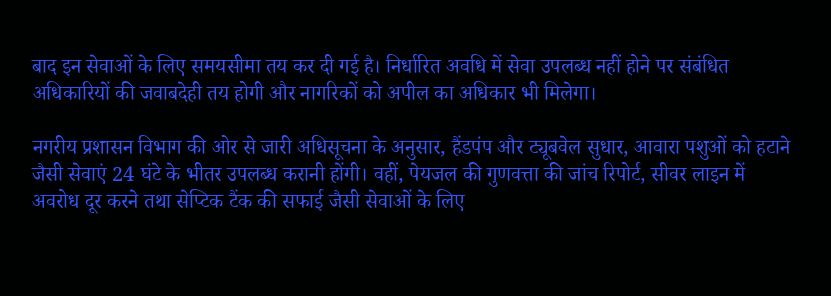बाद इन सेवाओं के लिए समयसीमा तय कर दी गई है। निर्धारित अवधि में सेवा उपलब्ध नहीं होने पर संबंधित अधिकारियों की जवाबदेही तय होगी और नागरिकों को अपील का अधिकार भी मिलेगा।

नगरीय प्रशासन विभाग की ओर से जारी अधिसूचना के अनुसार, हैंडपंप और ट्यूबवेल सुधार, आवारा पशुओं को हटाने जैसी सेवाएं 24 घंटे के भीतर उपलब्ध करानी होंगी। वहीं, पेयजल की गुणवत्ता की जांच रिपोर्ट, सीवर लाइन में अवरोध दूर करने तथा सेप्टिक टैंक की सफाई जैसी सेवाओं के लिए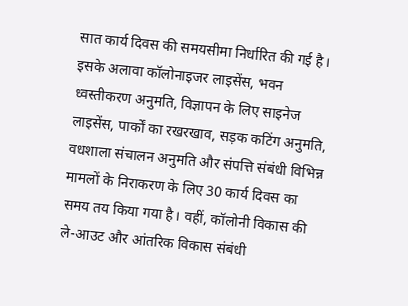सात कार्य दिवस की समयसीमा निर्धारित की गई है। इसके अलावा कॉलोनाइजर लाइसेंस, भवन ध्वस्तीकरण अनुमति, विज्ञापन के लिए साइनेज लाइसेंस, पार्कों का रखरखाव, सड़क कटिंग अनुमति, वधशाला संचालन अनुमति और संपत्ति संबंधी विभिन्न मामलों के निराकरण के लिए 30 कार्य दिवस का समय तय किया गया है। वहीं, कॉलोनी विकास की ले-आउट और आंतरिक विकास संबंधी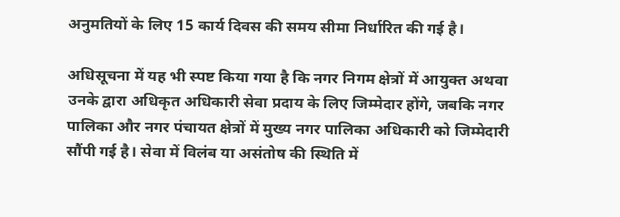अनुमतियों के लिए 15 कार्य दिवस की समय सीमा निर्धारित की गई है।

अधिसूचना में यह भी स्पष्ट किया गया है कि नगर निगम क्षेत्रों में आयुक्त अथवा उनके द्वारा अधिकृत अधिकारी सेवा प्रदाय के लिए जिम्मेदार होंगे, जबकि नगर पालिका और नगर पंचायत क्षेत्रों में मुख्य नगर पालिका अधिकारी को जिम्मेदारी सौंपी गई है। सेवा में विलंब या असंतोष की स्थिति में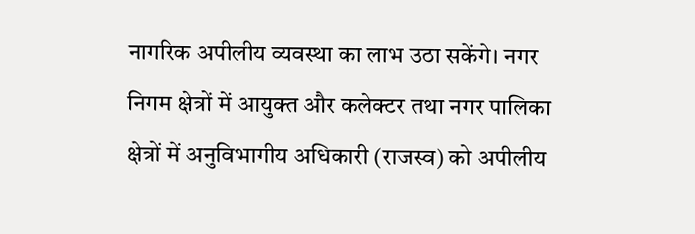नागरिक अपीलीय व्यवस्था का लाभ उठा सकेंगे। नगर निगम क्षेत्रों में आयुक्त और कलेक्टर तथा नगर पालिका क्षेत्रों में अनुविभागीय अधिकारी (राजस्व) को अपीलीय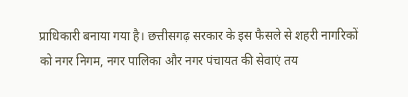प्राधिकारी बनाया गया है। छत्तीसगढ़ सरकार के इस फैसले से शहरी नागरिकों को नगर निगम, नगर पालिका और नगर पंचायत की सेवाएं तय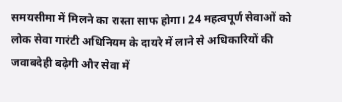समयसीमा में मिलने का रास्ता साफ होगा। 24 महत्वपूर्ण सेवाओं को लोक सेवा गारंटी अधिनियम के दायरे में लाने से अधिकारियों की जवाबदेही बढ़ेगी और सेवा में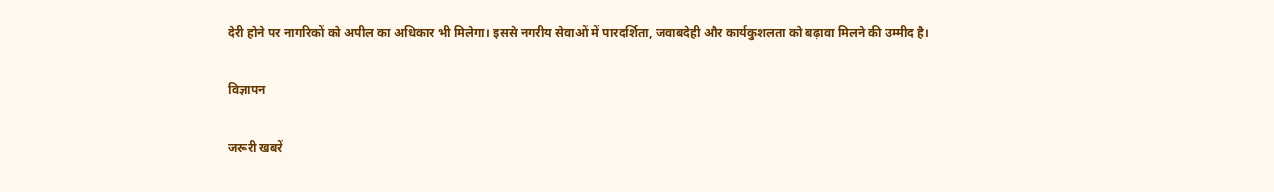देरी होने पर नागरिकों को अपील का अधिकार भी मिलेगा। इससे नगरीय सेवाओं में पारदर्शिता, जवाबदेही और कार्यकुशलता को बढ़ावा मिलने की उम्मीद है।

विज्ञापन

जरूरी खबरें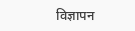विज्ञापन